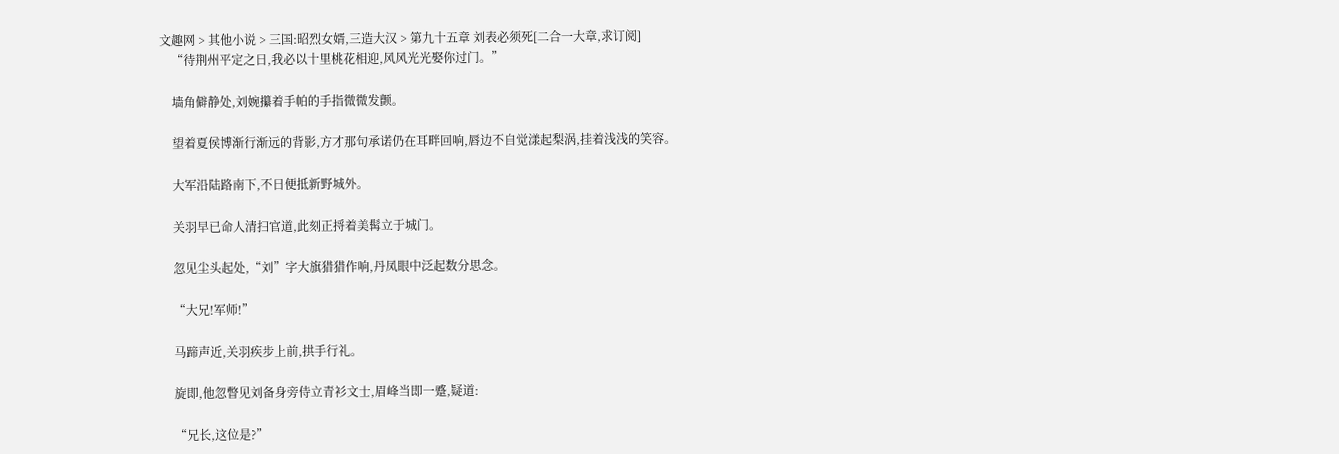文趣网 > 其他小说 > 三国:昭烈女婿,三造大汉 > 第九十五章 刘表必须死[二合一大章,求订阅]
    “待荆州平定之日,我必以十里桃花相迎,风风光光娶你过门。”

    墙角僻静处,刘婉攥着手帕的手指微微发颤。

    望着夏侯博渐行渐远的背影,方才那句承诺仍在耳畔回响,唇边不自觉漾起梨涡,挂着浅浅的笑容。

    大军沿陆路南下,不日便抵新野城外。

    关羽早已命人清扫官道,此刻正捋着美髯立于城门。

    忽见尘头起处,“刘”字大旗猎猎作响,丹凤眼中泛起数分思念。

    “大兄!军师!”

    马蹄声近,关羽疾步上前,拱手行礼。

    旋即,他忽瞥见刘备身旁侍立青衫文士,眉峰当即一蹙,疑道:

    “兄长,这位是?”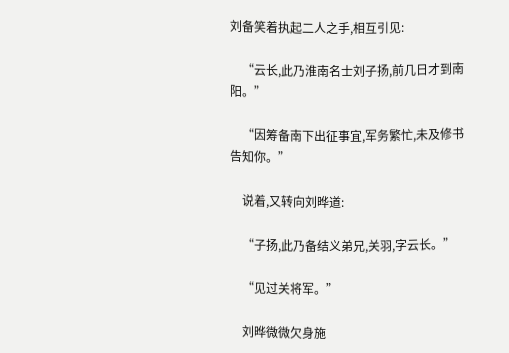刘备笑着执起二人之手,相互引见:

    “云长,此乃淮南名士刘子扬,前几日才到南阳。”

    “因筹备南下出征事宜,军务繁忙,未及修书告知你。”

    说着,又转向刘晔道:

    “子扬,此乃备结义弟兄,关羽,字云长。”

    “见过关将军。”

    刘晔微微欠身施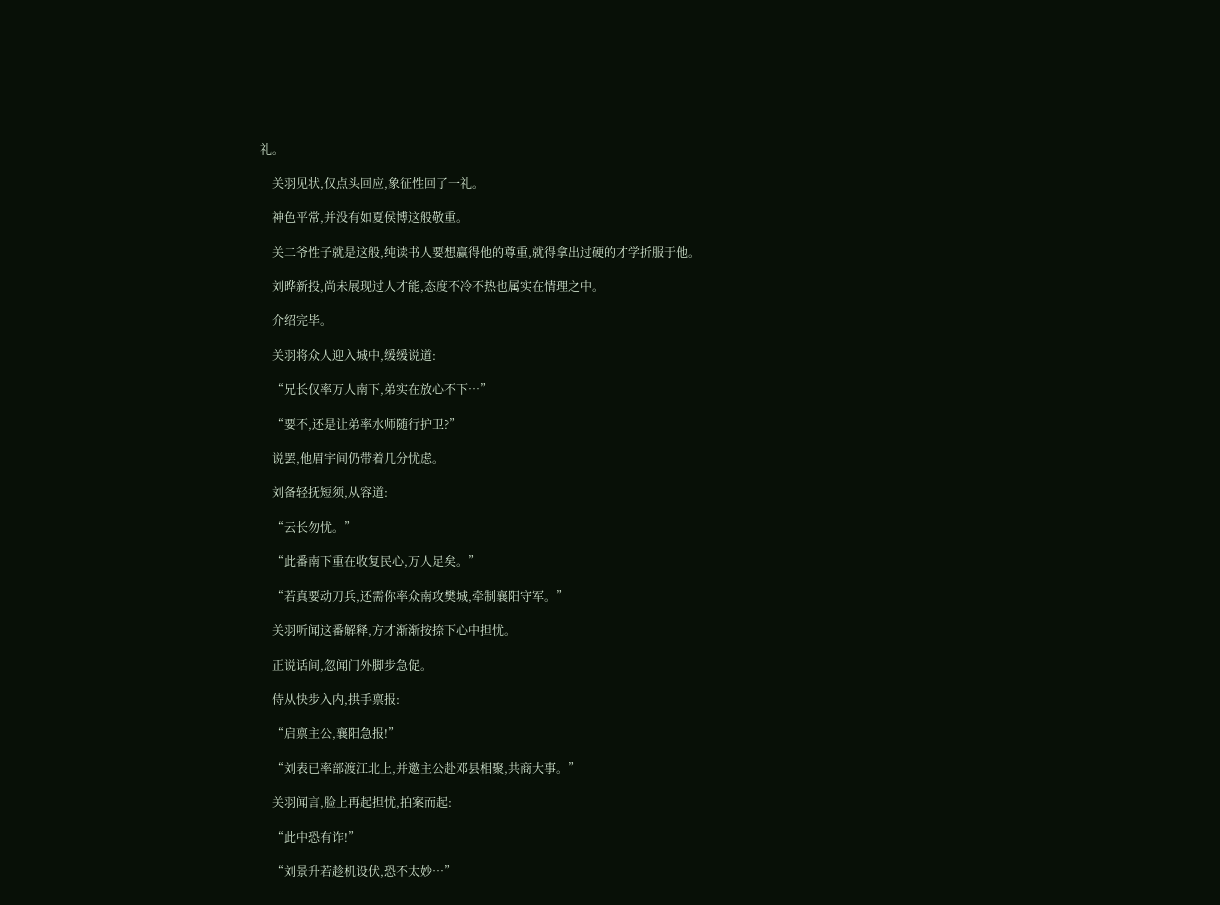礼。

    关羽见状,仅点头回应,象征性回了一礼。

    神色平常,并没有如夏侯博这般敬重。

    关二爷性子就是这般,纯读书人要想赢得他的尊重,就得拿出过硬的才学折服于他。

    刘晔新投,尚未展现过人才能,态度不冷不热也属实在情理之中。

    介绍完毕。

    关羽将众人迎入城中,缓缓说道:

    “兄长仅率万人南下,弟实在放心不下…”

    “要不,还是让弟率水师随行护卫?”

    说罢,他眉宇间仍带着几分忧虑。

    刘备轻抚短须,从容道:

    “云长勿忧。”

    “此番南下重在收复民心,万人足矣。”

    “若真要动刀兵,还需你率众南攻樊城,牵制襄阳守军。”

    关羽听闻这番解释,方才渐渐按捺下心中担忧。

    正说话间,忽闻门外脚步急促。

    侍从快步入内,拱手禀报:

    “启禀主公,襄阳急报!”

    “刘表已率部渡江北上,并邀主公赴邓县相聚,共商大事。”

    关羽闻言,脸上再起担忧,拍案而起:

    “此中恐有诈!”

    “刘景升若趁机设伏,恐不太妙…”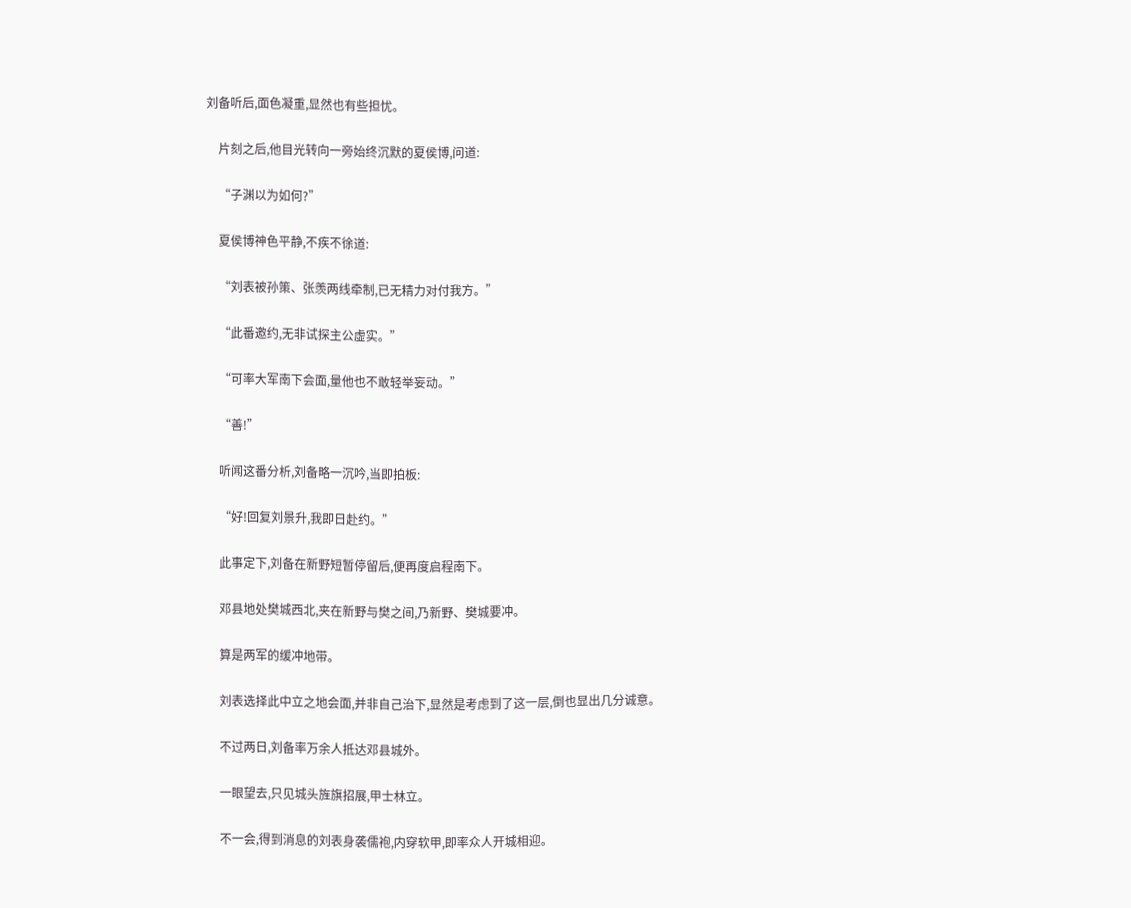刘备听后,面色凝重,显然也有些担忧。

    片刻之后,他目光转向一旁始终沉默的夏侯博,问道:

    “子渊以为如何?”

    夏侯博神色平静,不疾不徐道:

    “刘表被孙策、张羡两线牵制,已无精力对付我方。”

    “此番邀约,无非试探主公虚实。”

    “可率大军南下会面,量他也不敢轻举妄动。”

    “善!”

    听闻这番分析,刘备略一沉吟,当即拍板:

    “好!回复刘景升,我即日赴约。”

    此事定下,刘备在新野短暂停留后,便再度启程南下。

    邓县地处樊城西北,夹在新野与樊之间,乃新野、樊城要冲。

    算是两军的缓冲地带。

    刘表选择此中立之地会面,并非自己治下,显然是考虑到了这一层,倒也显出几分诚意。

    不过两日,刘备率万余人抵达邓县城外。

    一眼望去,只见城头旌旗招展,甲士林立。

    不一会,得到消息的刘表身袭儒袍,内穿软甲,即率众人开城相迎。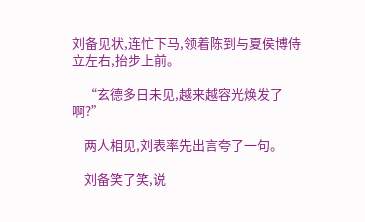刘备见状,连忙下马,领着陈到与夏侯博侍立左右,抬步上前。

    “玄德多日未见,越来越容光焕发了啊?”

    两人相见,刘表率先出言夸了一句。

    刘备笑了笑,说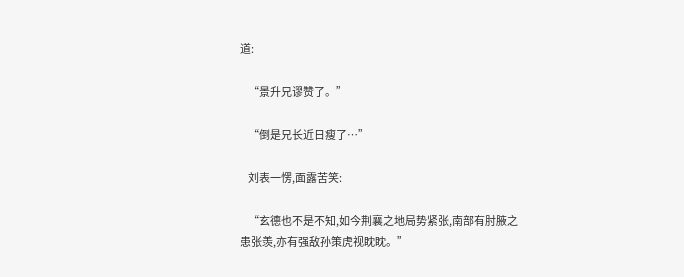道:

    “景升兄谬赞了。”

    “倒是兄长近日瘦了…”

    刘表一愣,面露苦笑:

    “玄德也不是不知,如今荆襄之地局势紧张,南部有肘腋之患张羡,亦有强敌孙策虎视眈眈。”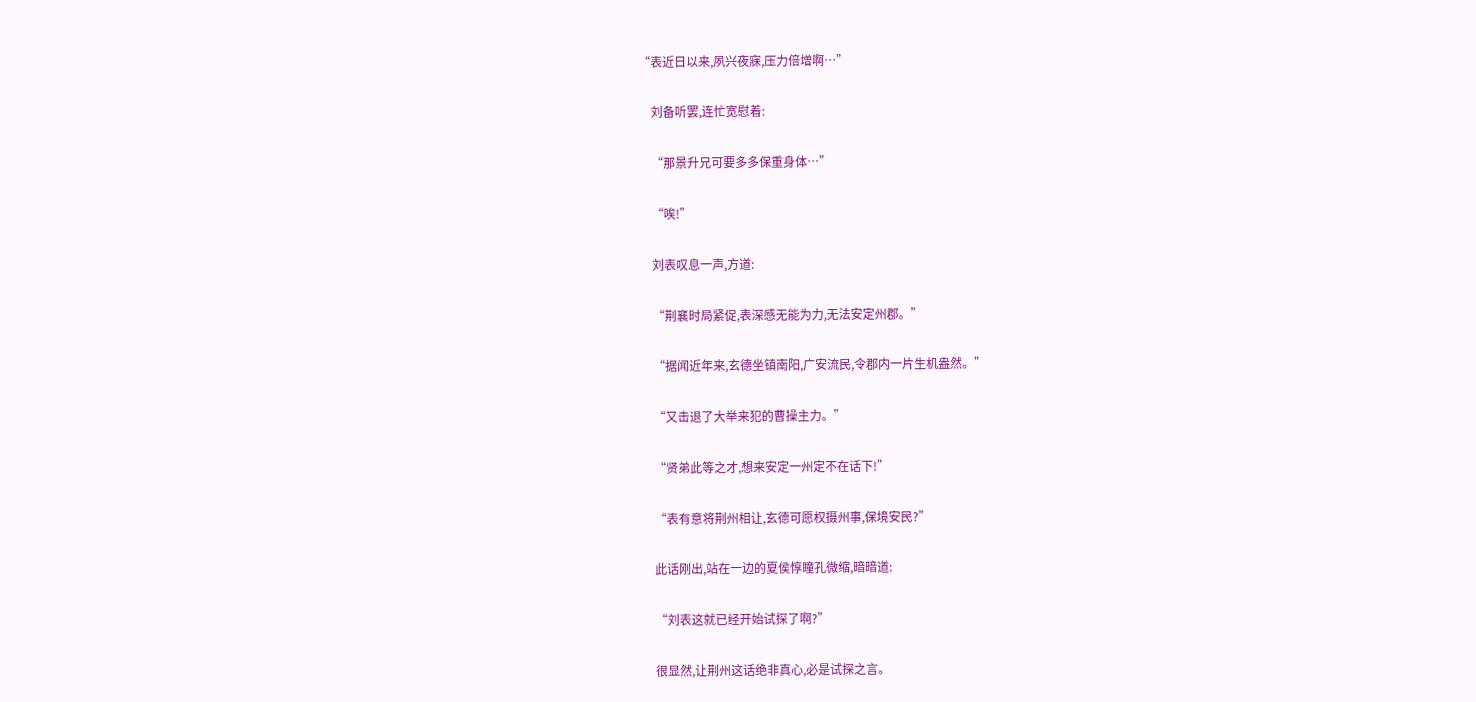“表近日以来,夙兴夜寐,压力倍增啊…”

    刘备听罢,连忙宽慰着:

    “那景升兄可要多多保重身体…”

    “唉!”

    刘表叹息一声,方道:

    “荆襄时局紧促,表深感无能为力,无法安定州郡。”

    “据闻近年来,玄德坐镇南阳,广安流民,令郡内一片生机盎然。”

    “又击退了大举来犯的曹操主力。”

    “贤弟此等之才,想来安定一州定不在话下!”

    “表有意将荆州相让,玄德可愿权摄州事,保境安民?”

    此话刚出,站在一边的夏侯惇瞳孔微缩,暗暗道:

    “刘表这就已经开始试探了啊?”

    很显然,让荆州这话绝非真心,必是试探之言。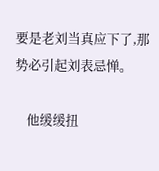要是老刘当真应下了,那势必引起刘表忌惮。

    他缓缓扭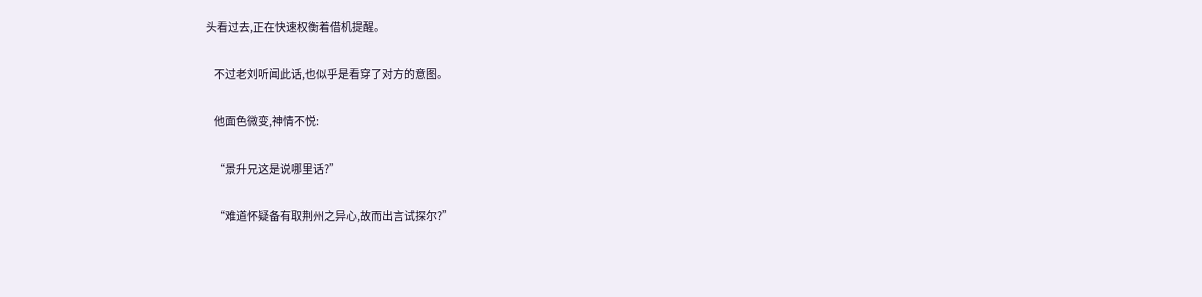头看过去,正在快速权衡着借机提醒。

    不过老刘听闻此话,也似乎是看穿了对方的意图。

    他面色微变,神情不悦:

    “景升兄这是说哪里话?”

    “难道怀疑备有取荆州之异心,故而出言试探尔?”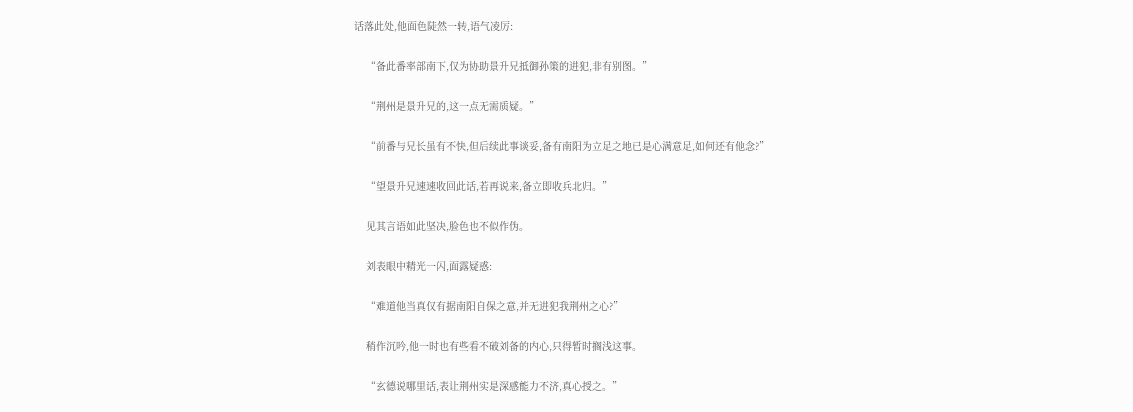话落此处,他面色陡然一转,语气凌厉:

    “备此番率部南下,仅为协助景升兄抵御孙策的进犯,非有别图。”

    “荆州是景升兄的,这一点无需质疑。”

    “前番与兄长虽有不快,但后续此事谈妥,备有南阳为立足之地已是心满意足,如何还有他念?”

    “望景升兄速速收回此话,若再说来,备立即收兵北归。”

    见其言语如此坚决,脸色也不似作伪。

    刘表眼中精光一闪,面露疑惑:

    “难道他当真仅有据南阳自保之意,并无进犯我荆州之心?”

    稍作沉吟,他一时也有些看不破刘备的内心,只得暂时搁浅这事。

    “玄德说哪里话,表让荆州实是深感能力不济,真心授之。”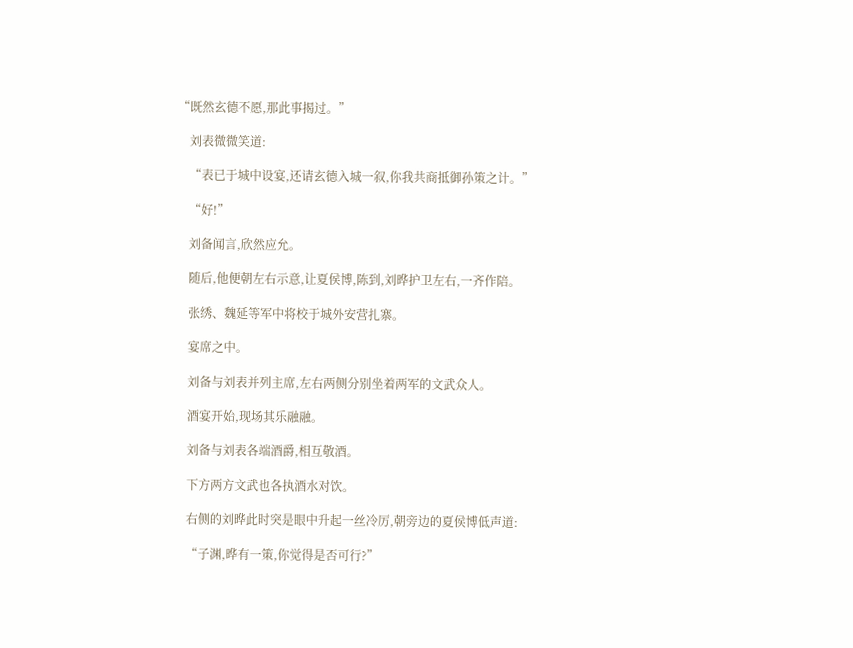“既然玄德不愿,那此事揭过。”

    刘表微微笑道:

    “表已于城中设宴,还请玄德入城一叙,你我共商抵御孙策之计。”

    “好!”

    刘备闻言,欣然应允。

    随后,他便朝左右示意,让夏侯博,陈到,刘晔护卫左右,一齐作陪。

    张绣、魏延等军中将校于城外安营扎寨。

    宴席之中。

    刘备与刘表并列主席,左右两侧分别坐着两军的文武众人。

    酒宴开始,现场其乐融融。

    刘备与刘表各端酒爵,相互敬酒。

    下方两方文武也各执酒水对饮。

    右侧的刘晔此时突是眼中升起一丝冷厉,朝旁边的夏侯博低声道:

    “子渊,晔有一策,你觉得是否可行?”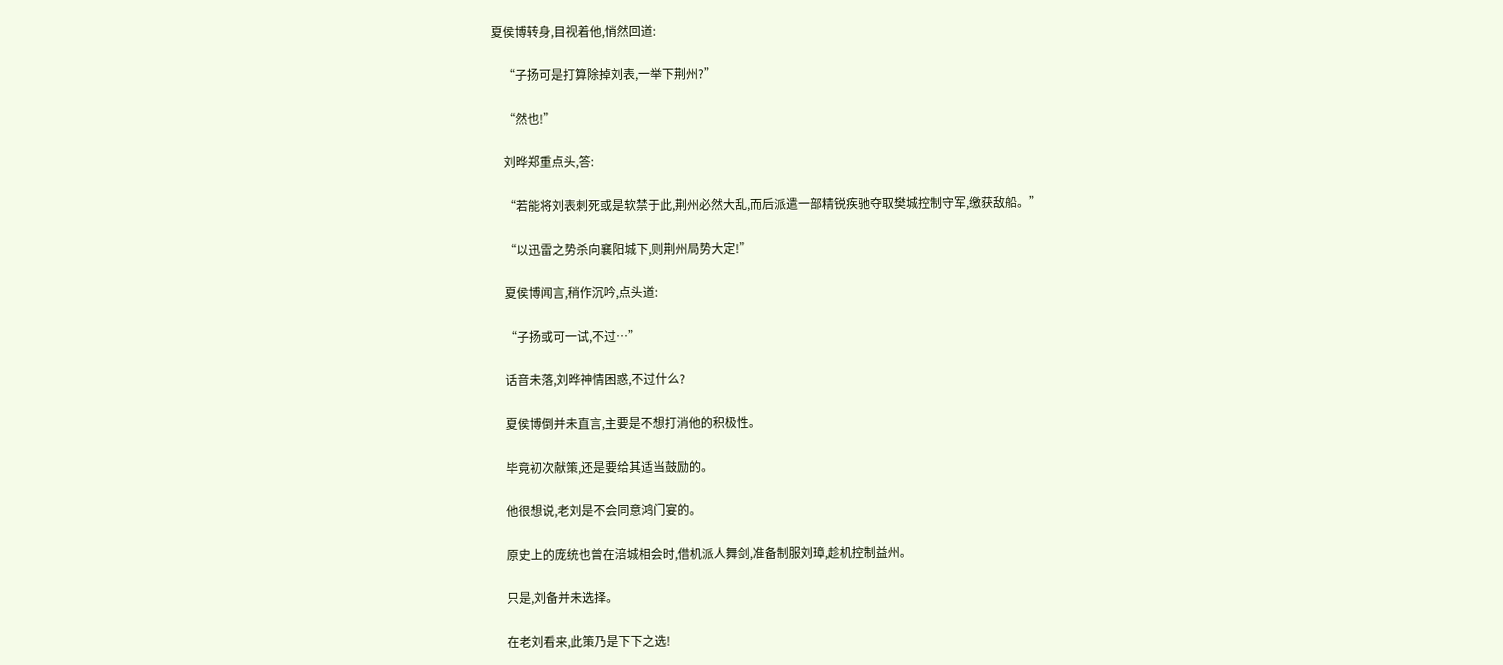夏侯博转身,目视着他,悄然回道:

    “子扬可是打算除掉刘表,一举下荆州?”

    “然也!”

    刘晔郑重点头,答:

    “若能将刘表刺死或是软禁于此,荆州必然大乱,而后派遣一部精锐疾驰夺取樊城控制守军,缴获敌船。”

    “以迅雷之势杀向襄阳城下,则荆州局势大定!”

    夏侯博闻言,稍作沉吟,点头道:

    “子扬或可一试,不过…”

    话音未落,刘晔神情困惑,不过什么?

    夏侯博倒并未直言,主要是不想打消他的积极性。

    毕竟初次献策,还是要给其适当鼓励的。

    他很想说,老刘是不会同意鸿门宴的。

    原史上的庞统也曾在涪城相会时,借机派人舞剑,准备制服刘璋,趁机控制益州。

    只是,刘备并未选择。

    在老刘看来,此策乃是下下之选!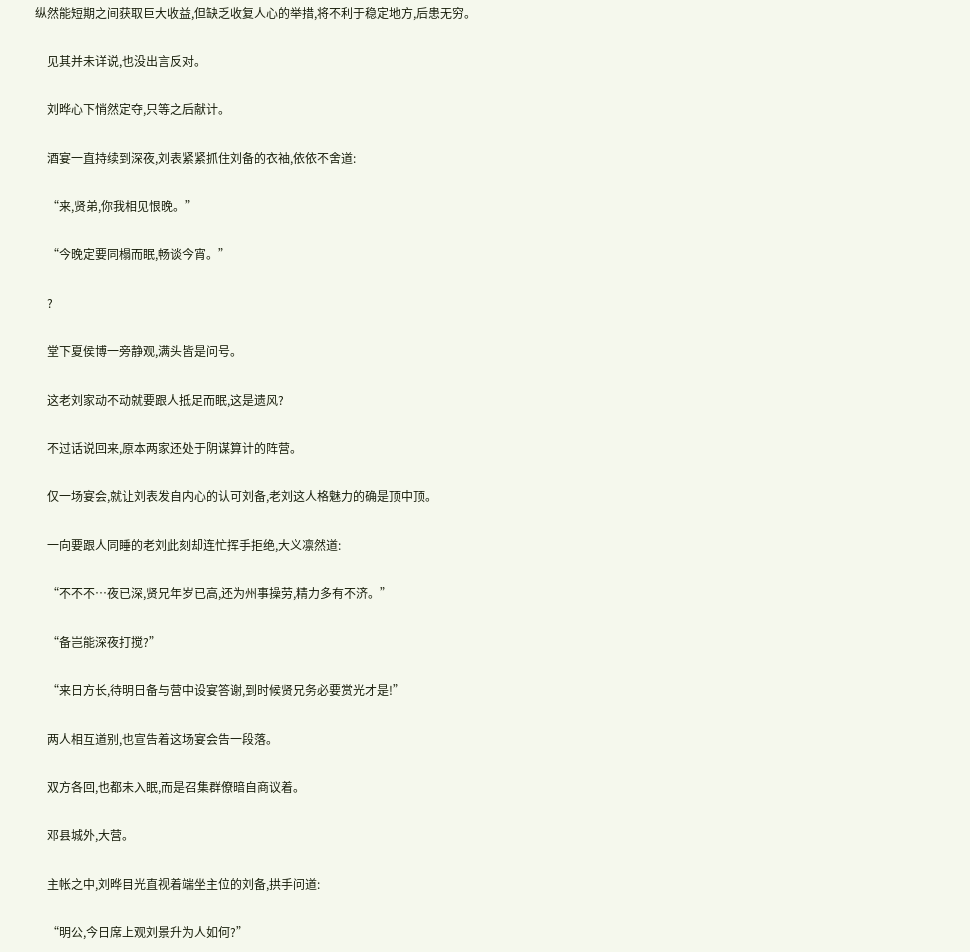纵然能短期之间获取巨大收益,但缺乏收复人心的举措,将不利于稳定地方,后患无穷。

    见其并未详说,也没出言反对。

    刘晔心下悄然定夺,只等之后献计。

    酒宴一直持续到深夜,刘表紧紧抓住刘备的衣袖,依依不舍道:

    “来,贤弟,你我相见恨晚。”

    “今晚定要同榻而眠,畅谈今宵。”

    ?

    堂下夏侯博一旁静观,满头皆是问号。

    这老刘家动不动就要跟人抵足而眠,这是遗风?

    不过话说回来,原本两家还处于阴谋算计的阵营。

    仅一场宴会,就让刘表发自内心的认可刘备,老刘这人格魅力的确是顶中顶。

    一向要跟人同睡的老刘此刻却连忙挥手拒绝,大义凛然道:

    “不不不…夜已深,贤兄年岁已高,还为州事操劳,精力多有不济。”

    “备岂能深夜打搅?”

    “来日方长,待明日备与营中设宴答谢,到时候贤兄务必要赏光才是!”

    两人相互道别,也宣告着这场宴会告一段落。

    双方各回,也都未入眠,而是召集群僚暗自商议着。

    邓县城外,大营。

    主帐之中,刘晔目光直视着端坐主位的刘备,拱手问道:

    “明公,今日席上观刘景升为人如何?”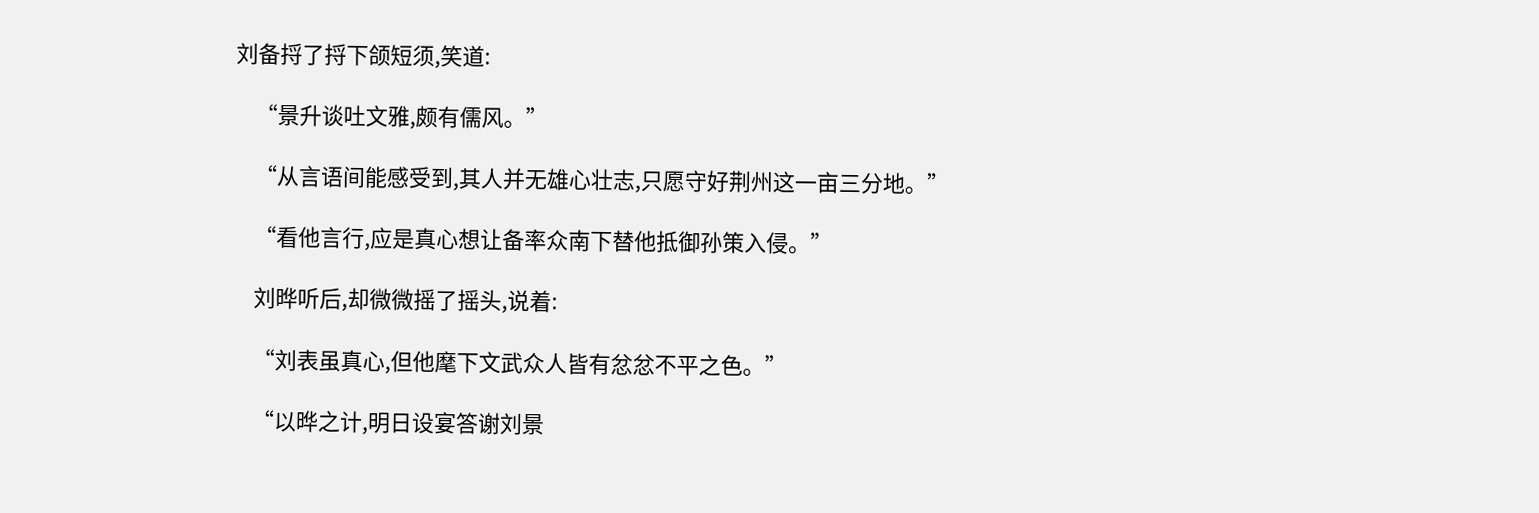刘备捋了捋下颌短须,笑道:

    “景升谈吐文雅,颇有儒风。”

    “从言语间能感受到,其人并无雄心壮志,只愿守好荆州这一亩三分地。”

    “看他言行,应是真心想让备率众南下替他抵御孙策入侵。”

    刘晔听后,却微微摇了摇头,说着:

    “刘表虽真心,但他麾下文武众人皆有忿忿不平之色。”

    “以晔之计,明日设宴答谢刘景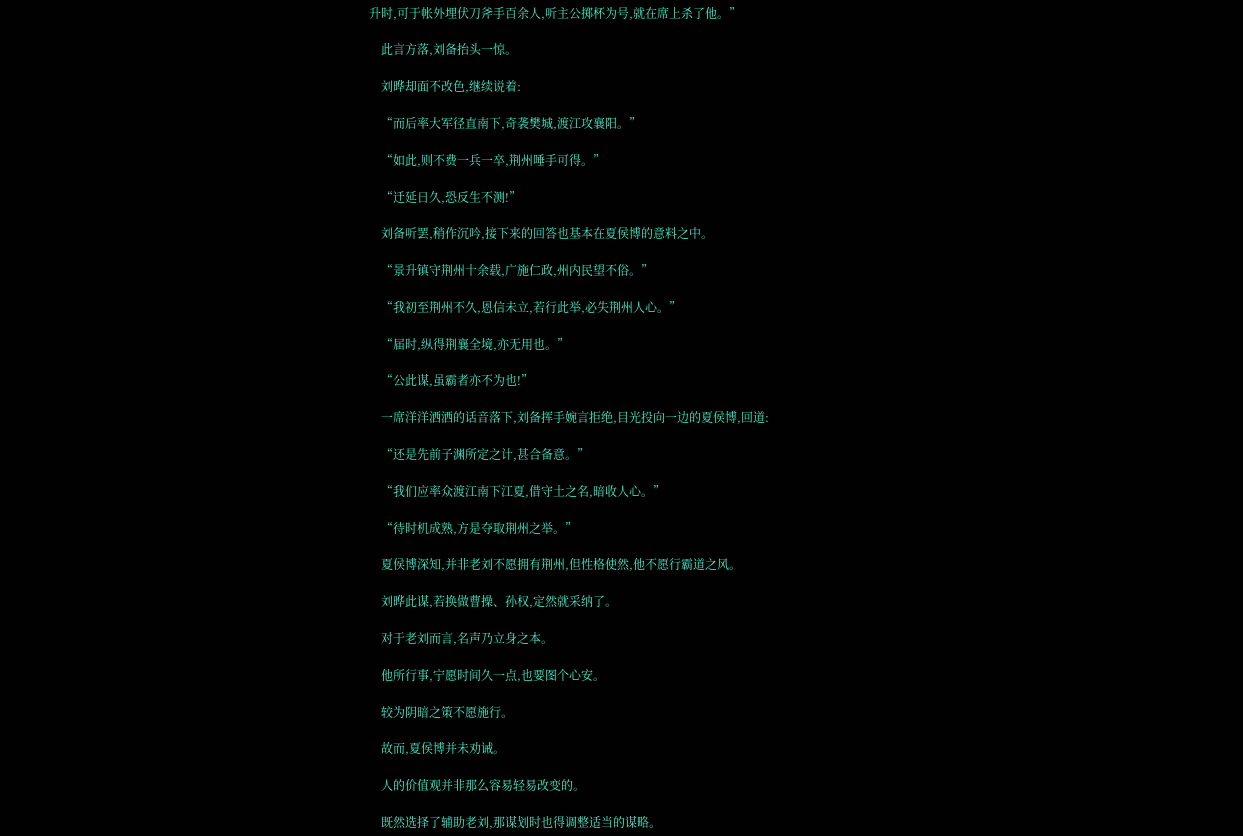升时,可于帐外埋伏刀斧手百余人,听主公掷杯为号,就在席上杀了他。”

    此言方落,刘备抬头一惊。

    刘晔却面不改色,继续说着:

    “而后率大军径直南下,奇袭樊城,渡江攻襄阳。”

    “如此,则不费一兵一卒,荆州唾手可得。”

    “迁延日久,恐反生不测!”

    刘备听罢,稍作沉吟,接下来的回答也基本在夏侯博的意料之中。

    “景升镇守荆州十余载,广施仁政,州内民望不俗。”

    “我初至荆州不久,恩信未立,若行此举,必失荆州人心。”

    “届时,纵得荆襄全境,亦无用也。”

    “公此谋,虽霸者亦不为也!”

    一席洋洋洒洒的话音落下,刘备挥手婉言拒绝,目光投向一边的夏侯博,回道:

    “还是先前子渊所定之计,甚合备意。”

    “我们应率众渡江南下江夏,借守土之名,暗收人心。”

    “待时机成熟,方是夺取荆州之举。”

    夏侯博深知,并非老刘不愿拥有荆州,但性格使然,他不愿行霸道之风。

    刘晔此谋,若换做曹操、孙权,定然就采纳了。

    对于老刘而言,名声乃立身之本。

    他所行事,宁愿时间久一点,也要图个心安。

    较为阴暗之策不愿施行。

    故而,夏侯博并未劝诫。

    人的价值观并非那么容易轻易改变的。

    既然选择了辅助老刘,那谋划时也得调整适当的谋略。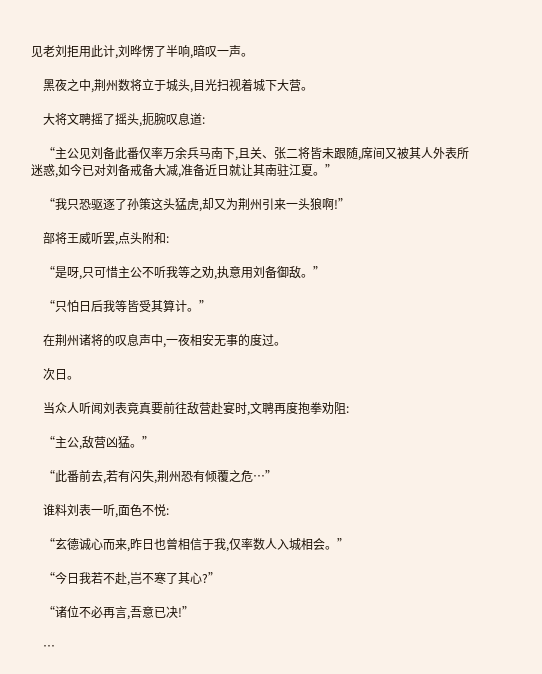见老刘拒用此计,刘晔愣了半响,暗叹一声。

    黑夜之中,荆州数将立于城头,目光扫视着城下大营。

    大将文聘摇了摇头,扼腕叹息道:

    “主公见刘备此番仅率万余兵马南下,且关、张二将皆未跟随,席间又被其人外表所迷惑,如今已对刘备戒备大减,准备近日就让其南驻江夏。”

    “我只恐驱逐了孙策这头猛虎,却又为荆州引来一头狼啊!”

    部将王威听罢,点头附和:

    “是呀,只可惜主公不听我等之劝,执意用刘备御敌。”

    “只怕日后我等皆受其算计。”

    在荆州诸将的叹息声中,一夜相安无事的度过。

    次日。

    当众人听闻刘表竟真要前往敌营赴宴时,文聘再度抱拳劝阻:

    “主公,敌营凶猛。”

    “此番前去,若有闪失,荆州恐有倾覆之危…”

    谁料刘表一听,面色不悦:

    “玄德诚心而来,昨日也曾相信于我,仅率数人入城相会。”

    “今日我若不赴,岂不寒了其心?”

    “诸位不必再言,吾意已决!”

    …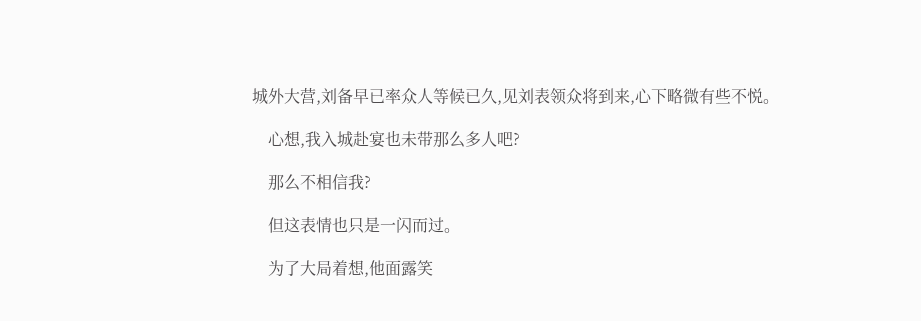城外大营,刘备早已率众人等候已久,见刘表领众将到来,心下略微有些不悦。

    心想,我入城赴宴也未带那么多人吧?

    那么不相信我?

    但这表情也只是一闪而过。

    为了大局着想,他面露笑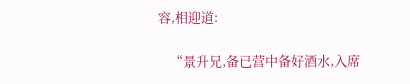容,相迎道:

    “景升兄,备已营中备好酒水,入席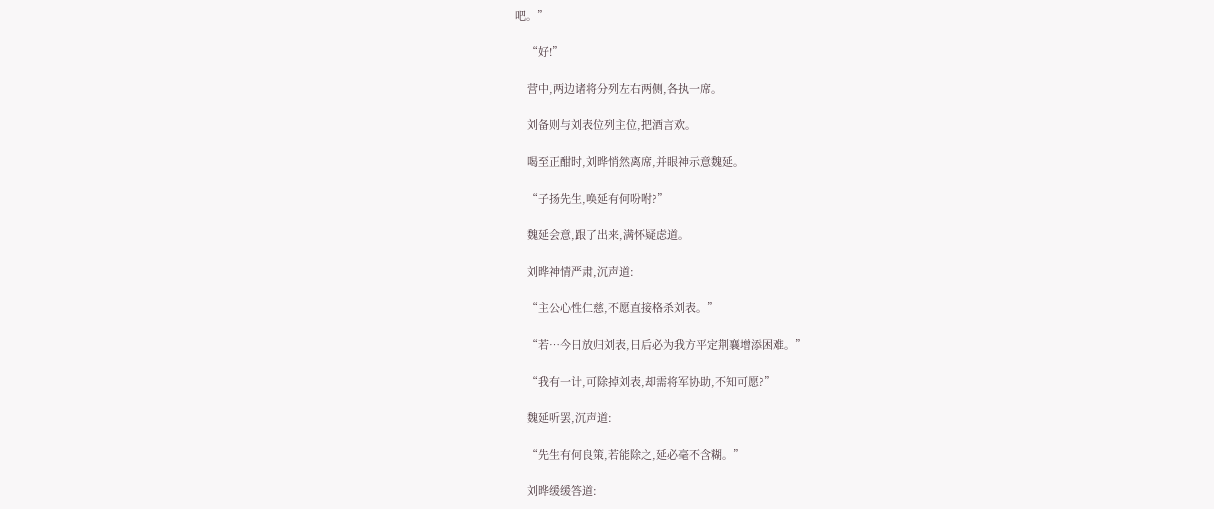吧。”

    “好!”

    营中,两边诸将分列左右两侧,各执一席。

    刘备则与刘表位列主位,把酒言欢。

    喝至正酣时,刘晔悄然离席,并眼神示意魏延。

    “子扬先生,唤延有何吩咐?”

    魏延会意,跟了出来,满怀疑虑道。

    刘晔神情严肃,沉声道:

    “主公心性仁慈,不愿直接格杀刘表。”

    “若…今日放归刘表,日后必为我方平定荆襄增添困难。”

    “我有一计,可除掉刘表,却需将军协助,不知可愿?”

    魏延听罢,沉声道:

    “先生有何良策,若能除之,延必毫不含糊。”

    刘晔缓缓答道: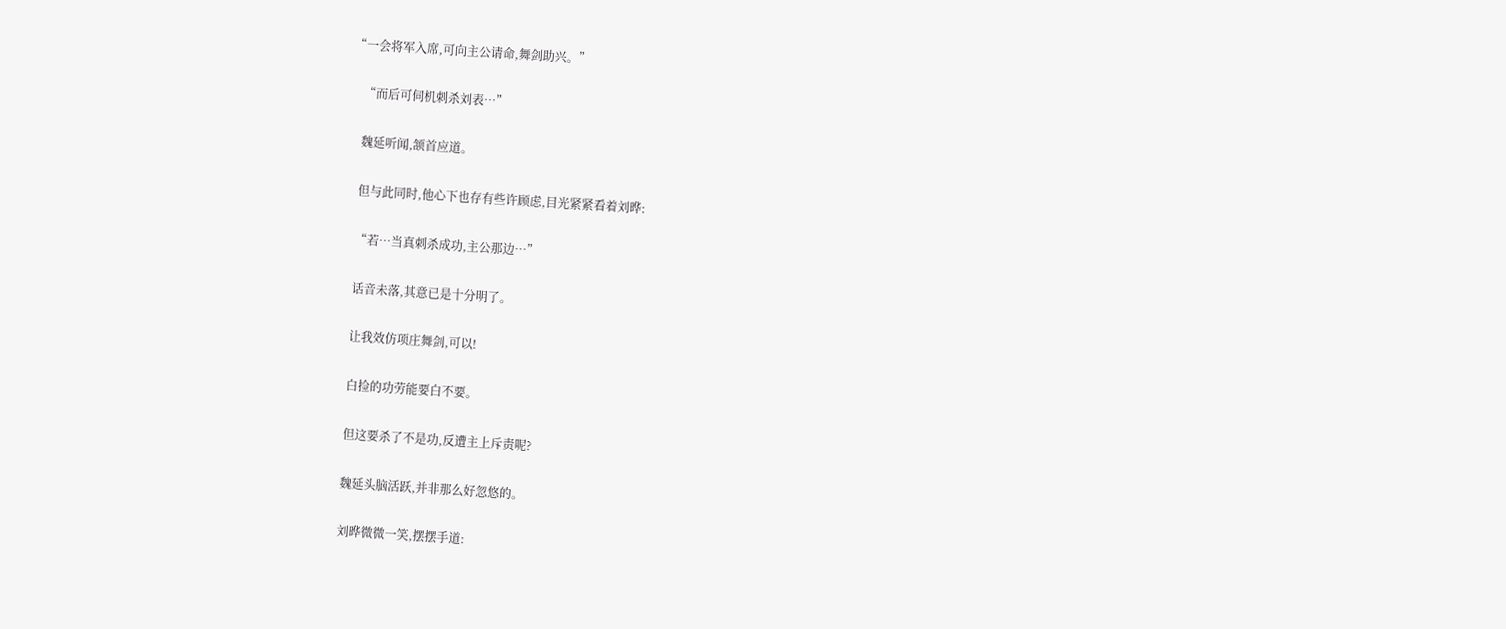“一会将军入席,可向主公请命,舞剑助兴。”

    “而后可伺机刺杀刘表…”

    魏延听闻,颔首应道。

    但与此同时,他心下也存有些许顾虑,目光紧紧看着刘晔:

    “若…当真刺杀成功,主公那边…”

    话音未落,其意已是十分明了。

    让我效仿项庄舞剑,可以!

    白捡的功劳能要白不要。

    但这要杀了不是功,反遭主上斥责呢?

    魏延头脑活跃,并非那么好忽悠的。

    刘晔微微一笑,摆摆手道: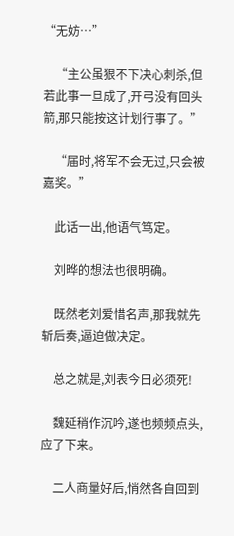“无妨…”

    “主公虽狠不下决心刺杀,但若此事一旦成了,开弓没有回头箭,那只能按这计划行事了。”

    “届时,将军不会无过,只会被嘉奖。”

    此话一出,他语气笃定。

    刘晔的想法也很明确。

    既然老刘爱惜名声,那我就先斩后奏,逼迫做决定。

    总之就是,刘表今日必须死!

    魏延稍作沉吟,遂也频频点头,应了下来。

    二人商量好后,悄然各自回到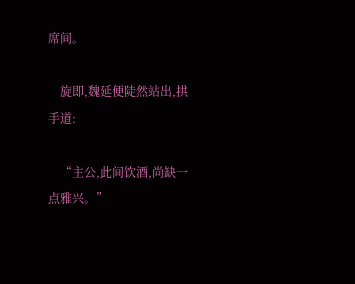席间。

    旋即,魏延便陡然站出,拱手道:

    “主公,此间饮酒,尚缺一点雅兴。”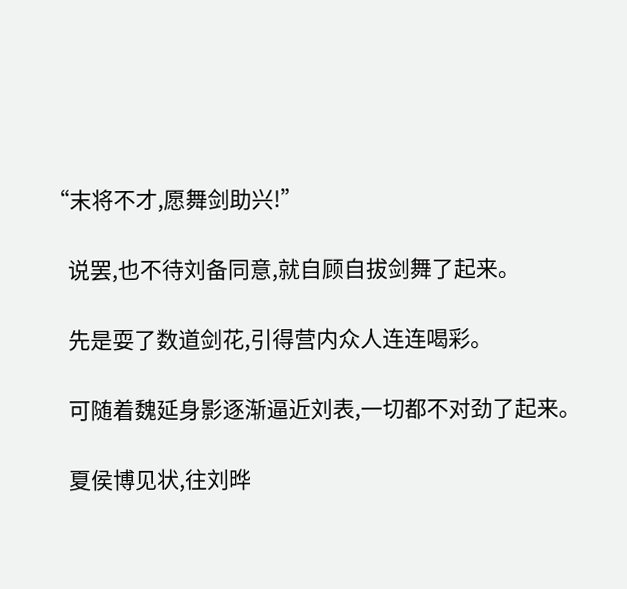“末将不才,愿舞剑助兴!”

    说罢,也不待刘备同意,就自顾自拔剑舞了起来。

    先是耍了数道剑花,引得营内众人连连喝彩。

    可随着魏延身影逐渐逼近刘表,一切都不对劲了起来。

    夏侯博见状,往刘晔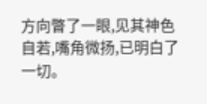方向瞥了一眼,见其神色自若,嘴角微扬,已明白了一切。